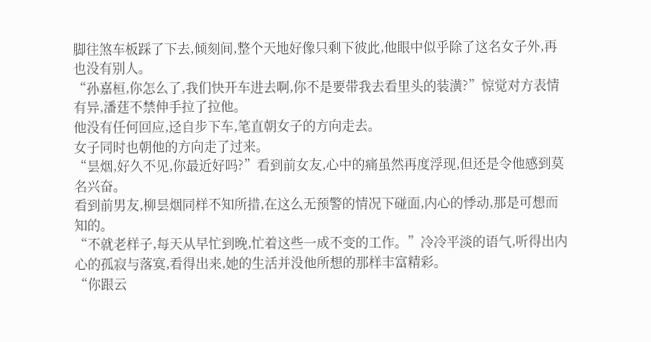脚往煞车板踩了下去,倾刻间,整个天地好像只剩下彼此,他眼中似乎除了这名女子外,再也没有别人。
“孙嘉桓,你怎么了,我们快开车进去啊,你不是要带我去看里头的装潢?”惊觉对方表情有异,潘莛不禁伸手拉了拉他。
他没有任何回应,迳自步下车,笔直朝女子的方向走去。
女子同时也朝他的方向走了过来。
“昙烟,好久不见,你最近好吗?”看到前女友,心中的痛虽然再度浮现,但还是令他感到莫名兴奋。
看到前男友,柳昙烟同样不知所措,在这么无预警的情况下碰面,内心的悸动,那是可想而知的。
“不就老样子,每天从早忙到晚,忙着这些一成不变的工作。”冷冷平淡的语气,听得出内心的孤寂与落寞,看得出来,她的生活并没他所想的那样丰富精彩。
“你跟云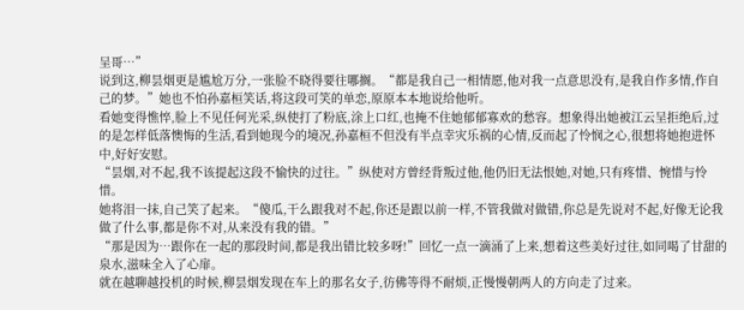呈哥…”
说到这,柳昙烟更是尴尬万分,一张脸不晓得要往哪搁。“都是我自己一相情愿,他对我一点意思没有,是我自作多情,作自己的梦。”她也不怕孙嘉桓笑话,将这段可笑的单恋,原原本本地说给他听。
看她变得憔悴,脸上不见任何光采,纵使打了粉底,涂上口红,也掩不住她郁郁寡欢的愁容。想象得出她被江云呈拒绝后,过的是怎样低落懊悔的生活,看到她现今的境况,孙嘉桓不但没有半点幸灾乐祸的心情,反而起了怜悯之心,很想将她抱进怀中,好好安慰。
“昙烟,对不起,我不该提起这段不愉快的过往。”纵使对方曾经背叛过他,他仍旧无法恨她,对她,只有疼惜、惋惜与怜惜。
她将泪一抹,自己笑了起来。“傻瓜,干么跟我对不起,你还是跟以前一样,不管我做对做错,你总是先说对不起,好像无论我做了什么事,都是你不对,从来没有我的错。”
“那是因为…跟你在一起的那段时间,都是我出错比较多呀!”回忆一点一滴涌了上来,想着这些美好过往,如同喝了甘甜的泉水,滋味全入了心扉。
就在越聊越投机的时候,柳昙烟发现在车上的那名女子,彷佛等得不耐烦,正慢慢朝两人的方向走了过来。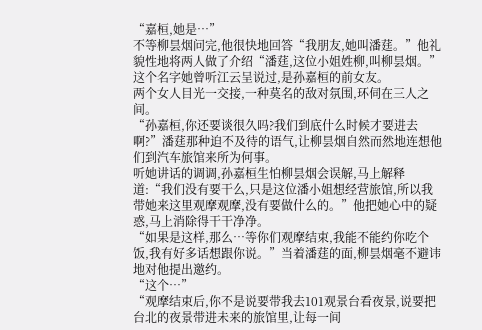“嘉桓,她是…”
不等柳昙烟问完,他很快地回答“我朋友,她叫潘莛。”他礼貌性地将两人做了介绍“潘莛,这位小姐姓柳,叫柳昙烟。”
这个名字她曾听江云呈说过,是孙嘉桓的前女友。
两个女人目光一交接,一种莫名的敌对氛围,环伺在三人之间。
“孙嘉桓,你还要谈很久吗?我们到底什么时候才要进去啊?”潘莛那种迫不及待的语气,让柳昙烟自然而然地连想他们到汽车旅馆来所为何事。
听她讲话的调调,孙嘉桓生怕柳昙烟会误解,马上解释道:“我们没有要干么,只是这位潘小姐想经营旅馆,所以我带她来这里观摩观摩,没有要做什么的。”他把她心中的疑惑,马上消除得干干净净。
“如果是这样,那么…等你们观摩结束,我能不能约你吃个饭,我有好多话想跟你说。”当着潘莛的面,柳昙烟毫不避讳地对他提出邀约。
“这个…”
“观摩结束后,你不是说要带我去101观景台看夜景,说要把台北的夜景带进未来的旅馆里,让每一间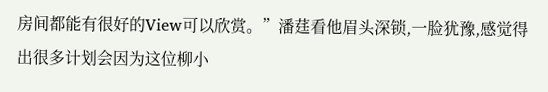房间都能有很好的View可以欣赏。”潘莛看他眉头深锁,一脸犹豫,感觉得出很多计划会因为这位柳小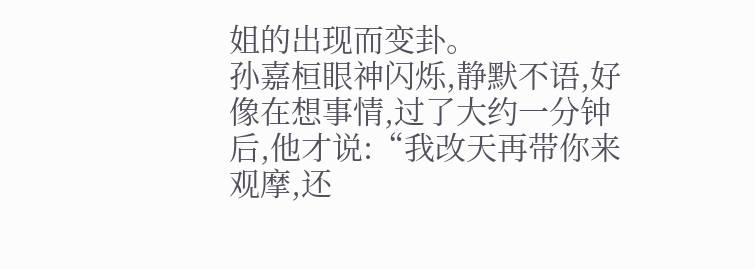姐的出现而变卦。
孙嘉桓眼神闪烁,静默不语,好像在想事情,过了大约一分钟后,他才说:“我改天再带你来观摩,还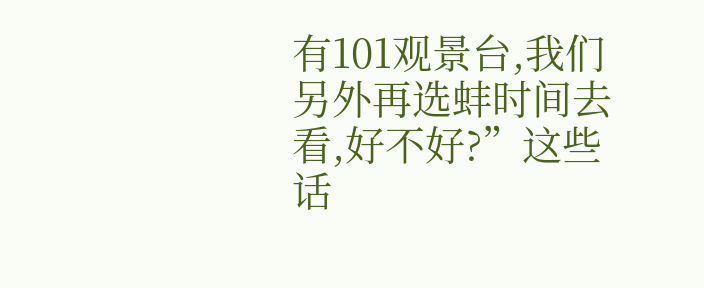有101观景台,我们另外再选蚌时间去看,好不好?”这些话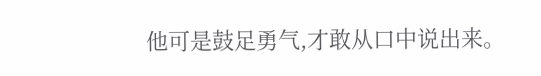他可是鼓足勇气,才敢从口中说出来。